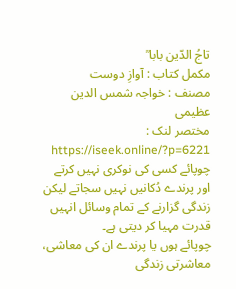تاجُ الدّین بابا ؒ
مکمل کتاب : آوازِ دوست
مصنف : خواجہ شمس الدین عظیمی
مختصر لنک : https://iseek.online/?p=6221
چوپائے کسی کی نوکری نہیں کرتے اور پرندے دُکانیں نہیں سجاتے لیکن زندگی گزارنے کے تمام وسائل انہیں قدرت مہیا کر دیتی ہے۔
چوپائے ہوں یا پرندے ان کی معاشی، معاشرتی زندگی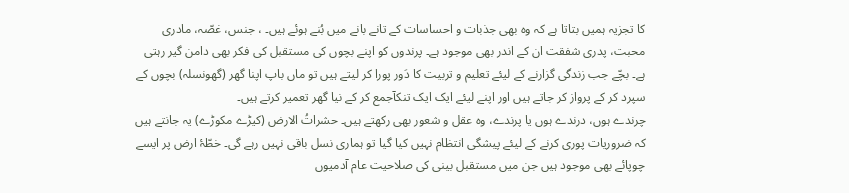کا تجزیہ ہمیں بتاتا ہے کہ وہ بھی جذبات و احساسات کے تانے بانے میں بُنے ہوئے ہیں۔ ، جنس، غصّہ، مادری محبت، پدری شفقت ان کے اندر بھی موجود ہے۔ پرندوں کو اپنے بچوں کی مستقبل کی فکر بھی دامن گیر رہتی ہے۔ بچّے جب زندگی گزارنے کے لیئے تعلیم و تربیت کا دَور پورا کر لیتے ہیں تو ماں باپ اپنا گھر (گھونسلہ) بچوں کے سپرد کر کے پرواز کر جاتے ہیں اور اپنے لیئے ایک ایک تنکآجمع کر کے نیا گھر تعمیر کرتے ہیں۔
چرندے ہوں، درندے ہوں یا پرندے، وہ عقل و شعور بھی رکھتے ہیں۔ حشراتُ الارض (کیڑے مکوڑے) یہ جانتے ہیں کہ ضروریات پوری کرنے کے لیئے پیشگی انتظام نہیں کیا گیا تو ہماری نسل باقی نہیں رہے گی۔ خطّۂ ارض پر ایسے چوپائے بھی موجود ہیں جن میں مستقبل بینی کی صلاحیت عام آدمیوں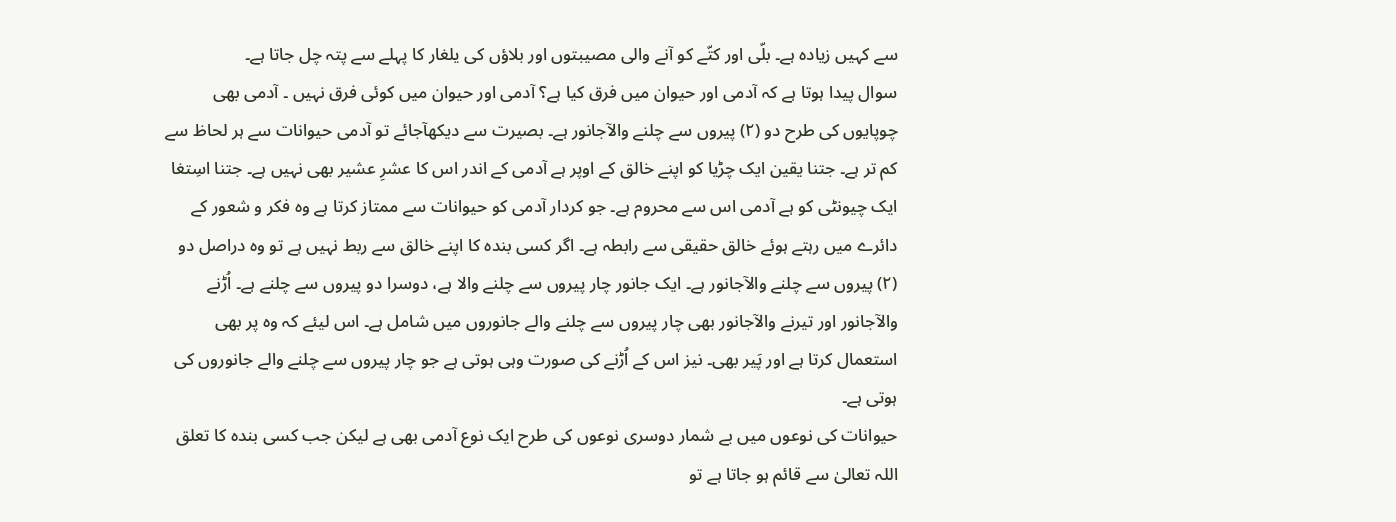سے کہیں زیادہ ہے۔ بلّی اور کتّے کو آنے والی مصیبتوں اور بلاؤں کی یلغار کا پہلے سے پتہ چل جاتا ہے۔
سوال پیدا ہوتا ہے کہ آدمی اور حیوان میں فرق کیا ہے؟ آدمی اور حیوان میں کوئی فرق نہیں ۔ آدمی بھی چوپایوں کی طرح دو (۲) پیروں سے چلنے والآجانور ہے۔ بصیرت سے دیکھآجائے تو آدمی حیوانات سے ہر لحاظ سے کم تر ہے۔ جتنا یقین ایک چڑیا کو اپنے خالق کے اوپر ہے آدمی کے اندر اس کا عشرِ عشیر بھی نہیں ہے۔ جتنا اسِتغا ایک چیونٹی کو ہے آدمی اس سے محروم ہے۔ جو کردار آدمی کو حیوانات سے ممتاز کرتا ہے وہ فکر و شعور کے دائرے میں رہتے ہوئے خالق حقیقی سے رابطہ ہے۔ اگر کسی بندہ کا اپنے خالق سے ربط نہیں ہے تو وہ دراصل دو (۲) پیروں سے چلنے والآجانور ہے۔ ایک جانور چار پیروں سے چلنے والا ہے، دوسرا دو پیروں سے چلنے ہے۔ اُڑنے والآجانور اور تیرنے والآجانور بھی چار پیروں سے چلنے والے جانوروں میں شامل ہے۔ اس لیئے کہ وہ پر بھی استعمال کرتا ہے اور پَیر بھی۔ نیز اس کے اُڑنے کی صورت وہی ہوتی ہے جو چار پیروں سے چلنے والے جانوروں کی ہوتی ہے۔
حیوانات کی نوعوں میں بے شمار دوسری نوعوں کی طرح ایک نوع آدمی بھی ہے لیکن جب کسی بندہ کا تعلق اللہ تعالیٰ سے قائم ہو جاتا ہے تو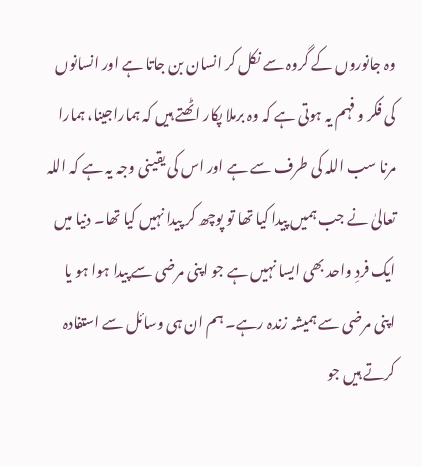وہ جانوروں کے گروہ سے نکل کر انسان بن جاتا ہے اور انسانوں کی فکر و فہم یہ ہوتی ہے کہ وہ برملا پکار اٹھتے ہیں کہ ہماراجینا، ہمارا مرنا سب اللہ کی طرف سے ہے اور اس کی یقینی وجہ یہ ہے کہ اللہ تعالیٰ نے جب ہمیں پیدا کیا تھا تو پوچھ کر پیدا نہیں کیا تھا۔ دنیا میں ایک فردِ واحد بھی ایسا نہیں ہے جو اپنی مرضی سے پیدا ہوا ہو یا اپنی مرضی سے ہمیشہ زندہ رہے۔ ہم ان ہی وسائل سے استفادہ کرتے ہیں جو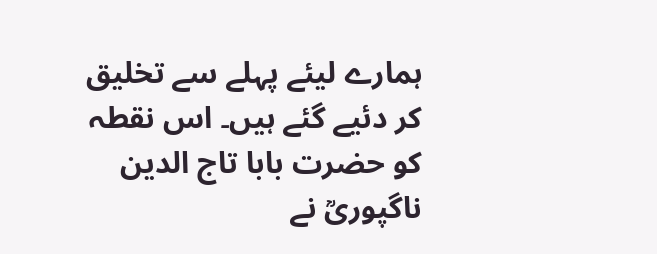ہمارے لیئے پہلے سے تخلیق کر دئیے گئے ہیں۔ اس نقطہ کو حضرت بابا تاج الدین ناگپوریؒ نے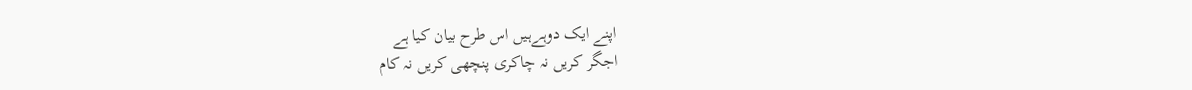اپنے ایک دوہےہیں اس طرح بیان کیا ہے
اجگر کریں نہ چاکری پنچھی کریں نہ کام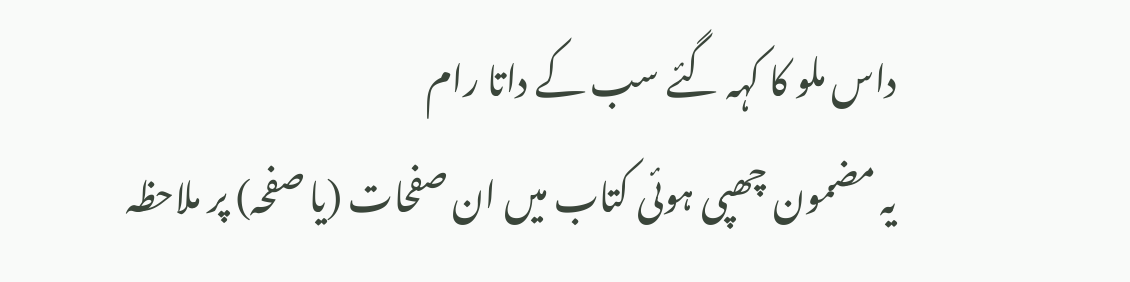داس ملو کا کہہ گئے سب کے داتا رام
یہ مضمون چھپی ہوئی کتاب میں ان صفحات (یا صفحہ) پر ملاحظہ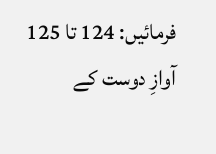فرمائیں: 124 تا 125
آوازِ دوست کے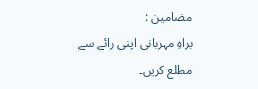مضامین :
براہِ مہربانی اپنی رائے سے مطلع کریں۔